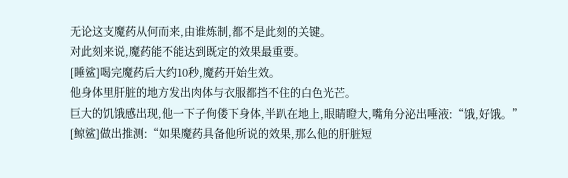无论这支魔药从何而来,由谁炼制,都不是此刻的关键。
对此刻来说,魔药能不能达到既定的效果最重要。
[睡鲨]喝完魔药后大约10秒,魔药开始生效。
他身体里肝脏的地方发出肉体与衣服都挡不住的白色光芒。
巨大的饥饿感出现,他一下子佝偻下身体,半趴在地上,眼睛瞪大,嘴角分泌出唾液:“饿,好饿。”
[鲸鲨]做出推测:“如果魔药具备他所说的效果,那么他的肝脏短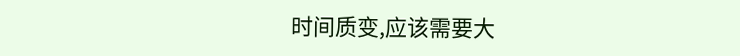时间质变,应该需要大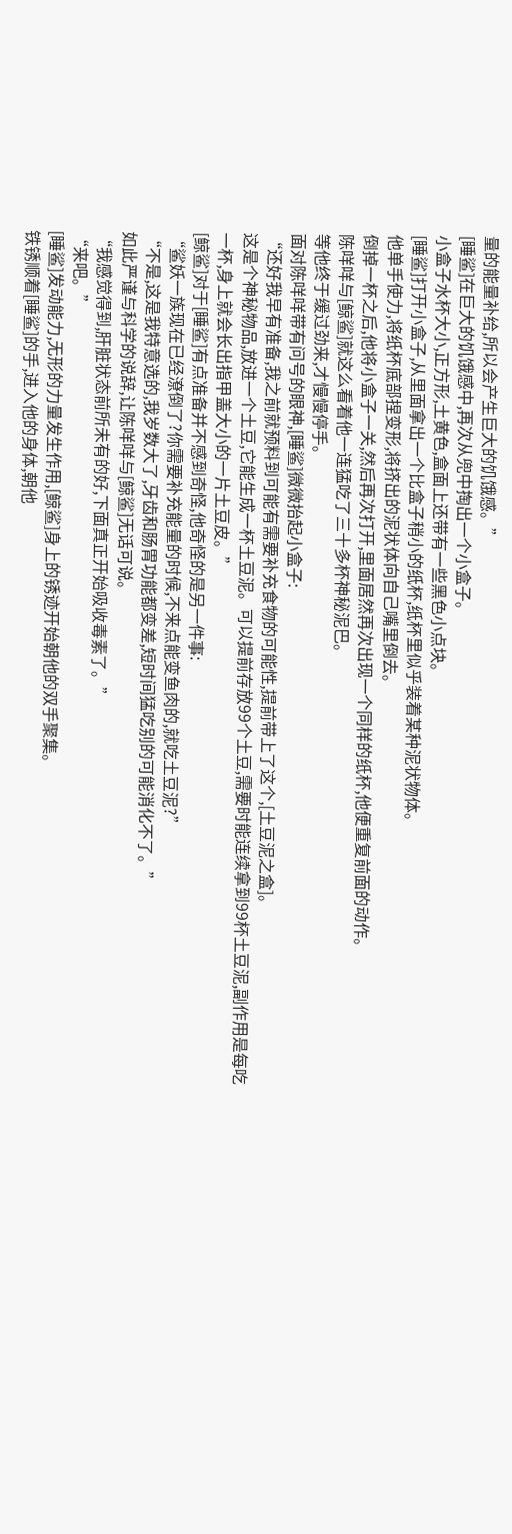量的能量补给,所以会产生巨大的饥饿感。”
[睡鲨]在巨大的饥饿感中,再次从兜中掏出一个小盒子。
小盒子水杯大小,正方形,土黄色,盒面上还带有一些黑色小点块。
[睡鲨]打开小盒子,从里面拿出一个比盒子稍小的纸杯,纸杯里似乎装着某种泥状物体。
他单手使力,将纸杯底部捏变形,将挤出的泥状体向自己嘴里倒去。
倒掉一杯之后,他将小盒子一关,然后再次打开,里面居然再次出现一个同样的纸杯,他便重复前面的动作。
陈咩咩与[鲸鲨]就这么看着他一连猛吃了三十多杯神秘泥巴。
等他终于缓过劲来,才慢慢停手。
面对陈咩咩带有问号的眼神,[睡鲨]微微抬起小盒子:
“还好我早有准备,我之前就预料到可能有需要补充食物的可能性,提前带上了这个,[土豆泥之盒]。
这是个神秘物品,放进一个土豆,它能生成一杯土豆泥。可以提前存放99个土豆,需要时能连续拿到99杯土豆泥,副作用是每吃一杯,身上就会长出指甲盖大小的一片土豆皮。”
[鲸鲨]对于[睡鲨]有点准备并不感到奇怪,他奇怪的是另一件事:
“鲨妖一族现在已经潦倒了?你需要补充能量的时候,不来点能变鱼肉的,就吃土豆泥?”
“不是,这是我特意选的,我岁数大了,牙齿和肠胃功能都变差,短时间猛吃别的可能消化不了。”
如此严谨与科学的说辞,让陈咩咩与[鲸鲨]无话可说。
“我感觉得到,肝脏状态前所未有的好,下面真正开始吸收毒素了。”
“来吧。”
[睡鲨]发动能力,无形的力量发生作用,[鲸鲨]身上的锈迹开始朝他的双手聚集。
铁锈顺着[睡鲨]的手,进入他的身体,朝他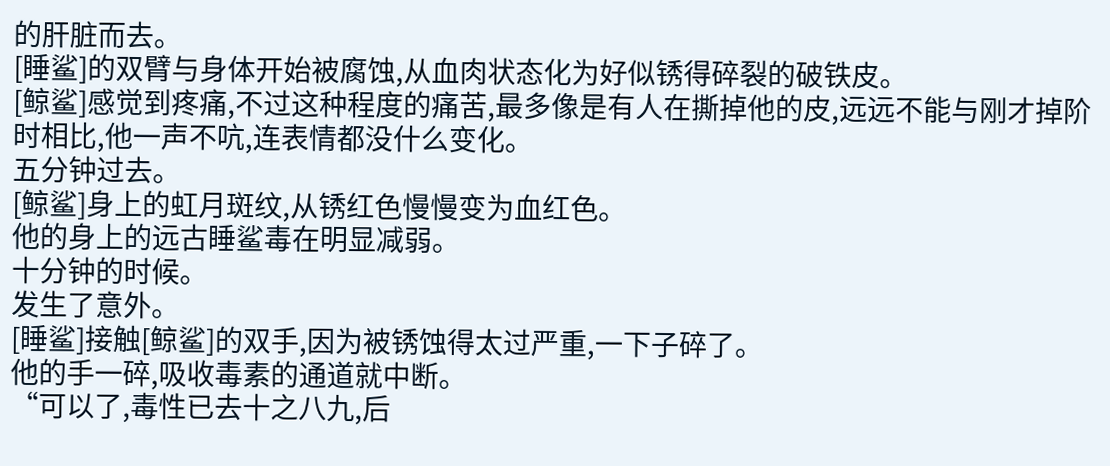的肝脏而去。
[睡鲨]的双臂与身体开始被腐蚀,从血肉状态化为好似锈得碎裂的破铁皮。
[鲸鲨]感觉到疼痛,不过这种程度的痛苦,最多像是有人在撕掉他的皮,远远不能与刚才掉阶时相比,他一声不吭,连表情都没什么变化。
五分钟过去。
[鲸鲨]身上的虹月斑纹,从锈红色慢慢变为血红色。
他的身上的远古睡鲨毒在明显减弱。
十分钟的时候。
发生了意外。
[睡鲨]接触[鲸鲨]的双手,因为被锈蚀得太过严重,一下子碎了。
他的手一碎,吸收毒素的通道就中断。
“可以了,毒性已去十之八九,后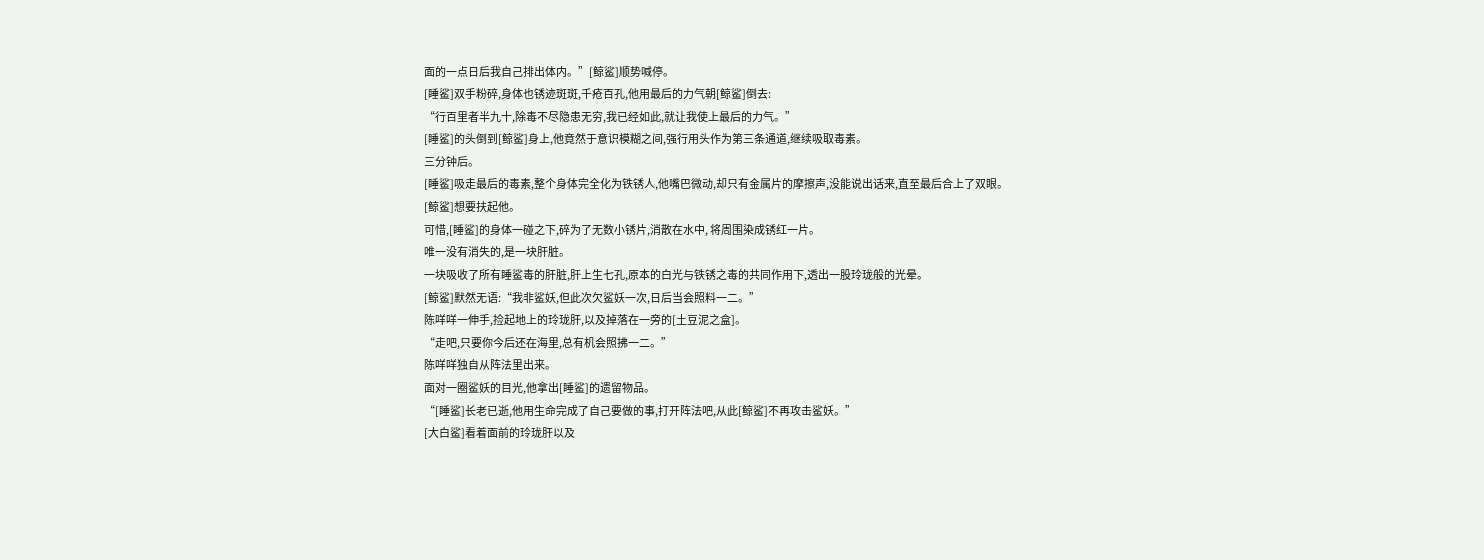面的一点日后我自己排出体内。”[鲸鲨]顺势喊停。
[睡鲨]双手粉碎,身体也锈迹斑斑,千疮百孔,他用最后的力气朝[鲸鲨]倒去:
“行百里者半九十,除毒不尽隐患无穷,我已经如此,就让我使上最后的力气。”
[睡鲨]的头倒到[鲸鲨]身上,他竟然于意识模糊之间,强行用头作为第三条通道,继续吸取毒素。
三分钟后。
[睡鲨]吸走最后的毒素,整个身体完全化为铁锈人,他嘴巴微动,却只有金属片的摩擦声,没能说出话来,直至最后合上了双眼。
[鲸鲨]想要扶起他。
可惜,[睡鲨]的身体一碰之下,碎为了无数小锈片,消散在水中, 将周围染成锈红一片。
唯一没有消失的,是一块肝脏。
一块吸收了所有睡鲨毒的肝脏,肝上生七孔,原本的白光与铁锈之毒的共同作用下,透出一股玲珑般的光晕。
[鲸鲨]默然无语:“我非鲨妖,但此次欠鲨妖一次,日后当会照料一二。”
陈咩咩一伸手,捡起地上的玲珑肝,以及掉落在一旁的[土豆泥之盒]。
“走吧,只要你今后还在海里,总有机会照拂一二。”
陈咩咩独自从阵法里出来。
面对一圈鲨妖的目光,他拿出[睡鲨]的遗留物品。
“[睡鲨]长老已逝,他用生命完成了自己要做的事,打开阵法吧,从此[鲸鲨]不再攻击鲨妖。”
[大白鲨]看着面前的玲珑肝以及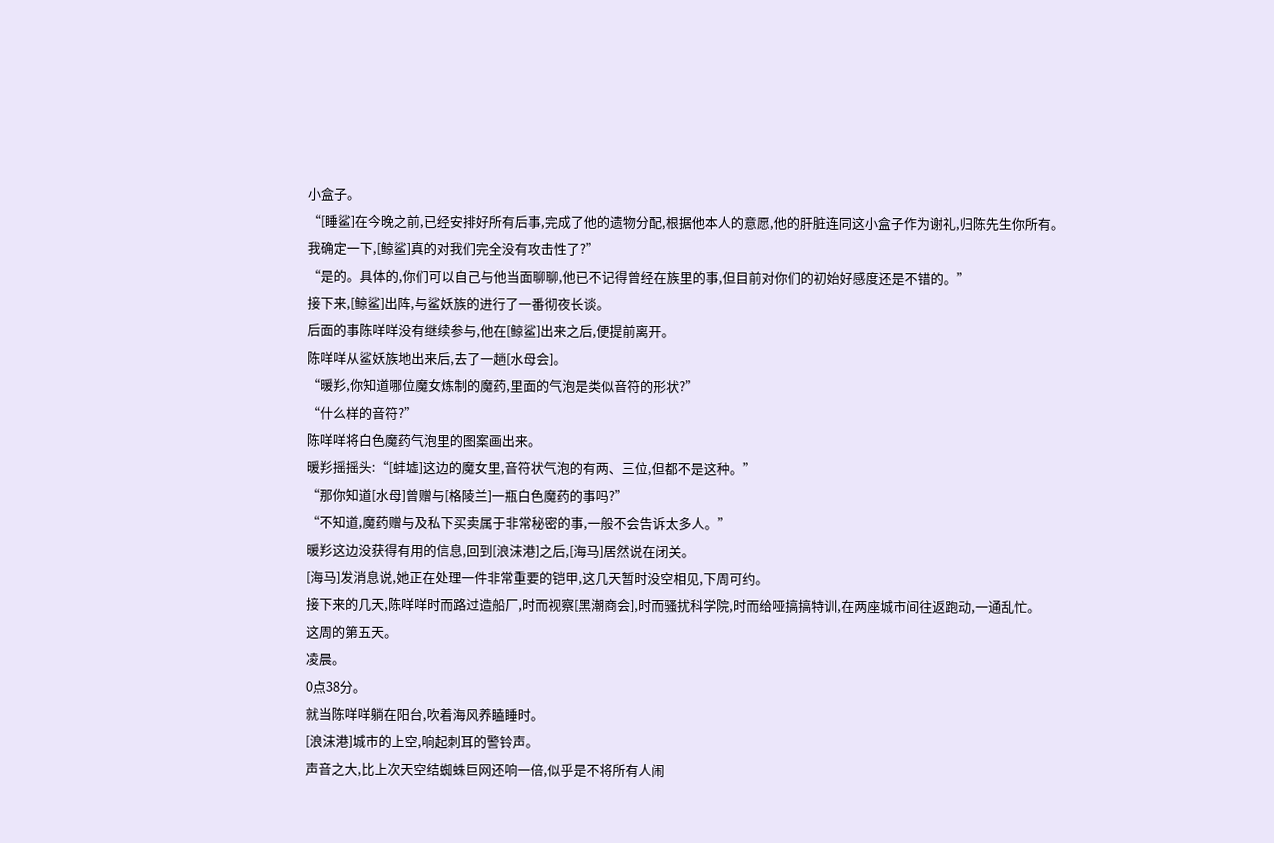小盒子。
“[睡鲨]在今晚之前,已经安排好所有后事,完成了他的遗物分配,根据他本人的意愿,他的肝脏连同这小盒子作为谢礼,归陈先生你所有。
我确定一下,[鲸鲨]真的对我们完全没有攻击性了?”
“是的。具体的,你们可以自己与他当面聊聊,他已不记得曾经在族里的事,但目前对你们的初始好感度还是不错的。”
接下来,[鲸鲨]出阵,与鲨妖族的进行了一番彻夜长谈。
后面的事陈咩咩没有继续参与,他在[鲸鲨]出来之后,便提前离开。
陈咩咩从鲨妖族地出来后,去了一趟[水母会]。
“暖羏,你知道哪位魔女炼制的魔药,里面的气泡是类似音符的形状?”
“什么样的音符?”
陈咩咩将白色魔药气泡里的图案画出来。
暖羏摇摇头:“[蚌墟]这边的魔女里,音符状气泡的有两、三位,但都不是这种。”
“那你知道[水母]曾赠与[格陵兰]一瓶白色魔药的事吗?”
“不知道,魔药赠与及私下买卖属于非常秘密的事,一般不会告诉太多人。”
暖羏这边没获得有用的信息,回到[浪沫港]之后,[海马]居然说在闭关。
[海马]发消息说,她正在处理一件非常重要的铠甲,这几天暂时没空相见,下周可约。
接下来的几天,陈咩咩时而路过造船厂,时而视察[黑潮商会],时而骚扰科学院,时而给哑搞搞特训,在两座城市间往返跑动,一通乱忙。
这周的第五天。
凌晨。
0点38分。
就当陈咩咩躺在阳台,吹着海风养瞌睡时。
[浪沫港]城市的上空,响起刺耳的警铃声。
声音之大,比上次天空结蜘蛛巨网还响一倍,似乎是不将所有人闹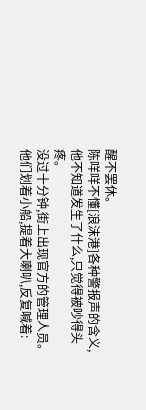醒不罢休。
陈咩咩不懂[浪沫港]各种警报声的含义,他不知道发生了什么,只觉得被吵得头疼。
没过十分钟,街上出现官方的管理人员。
他们划着小船,提着大喇叭,反复喊着: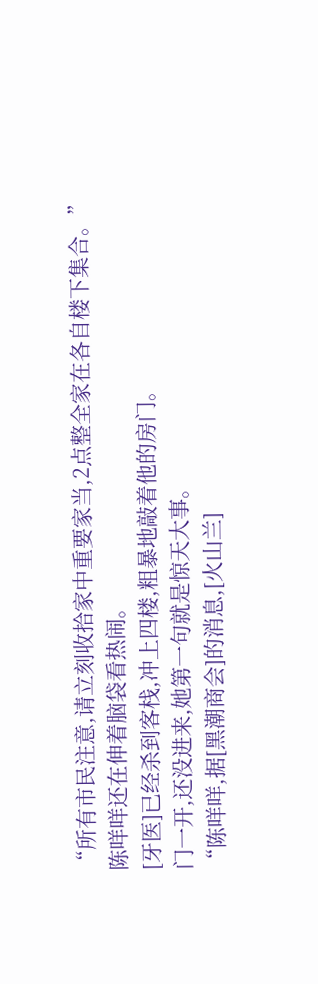“所有市民注意,请立刻收拾家中重要家当,2点整全家在各自楼下集合。”
陈咩咩还在伸着脑袋看热闹。
[牙医]已经杀到客栈,冲上四楼,粗暴地敲着他的房门。
门一开,还没进来,她第一句就是惊天大事。
“陈咩咩,据[黑潮商会]的消息,[火山兰]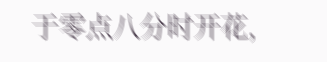于零点八分时开花,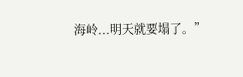海岭...明天就要塌了。”